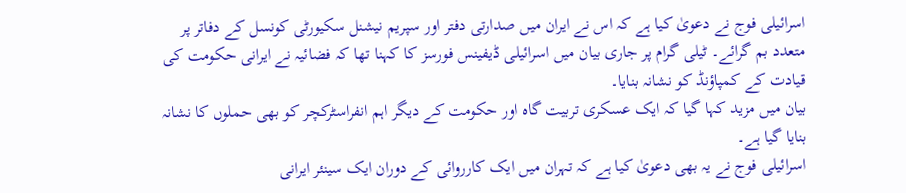اسرائیلی فوج نے دعویٰ کیا ہے کہ اس نے ایران میں صدارتی دفتر اور سپریم نیشنل سکیورٹی کونسل کے دفاتر پر متعدد بم گرائے۔ ٹیلی گرام پر جاری بیان میں اسرائیلی ڈیفینس فورسز کا کہنا تھا کہ فضائیہ نے ایرانی حکومت کی قیادت کے کمپاؤنڈ کو نشانہ بنایا۔
بیان میں مزید کہا گیا کہ ایک عسکری تربیت گاہ اور حکومت کے دیگر اہم انفراسٹرکچر کو بھی حملوں کا نشانہ بنایا گیا ہے۔
اسرائیلی فوج نے یہ بھی دعویٰ کیا ہے کہ تہران میں ایک کارروائی کے دوران ایک سینئر ایرانی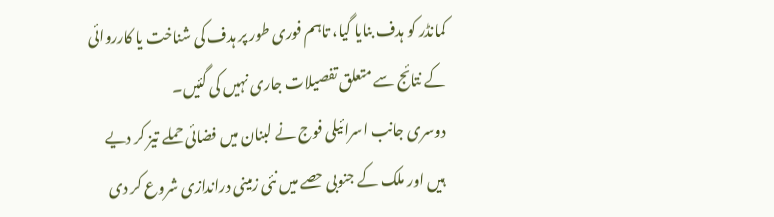کمانڈر کو ہدف بنایا گیا، تاہم فوری طور پر ہدف کی شناخت یا کارروائی کے نتائج سے متعلق تفصیلات جاری نہیں کی گئیں۔
دوسری جانب اسرائیلی فوج نے لبنان میں فضائی حملے تیز کر دیے ہیں اور ملک کے جنوبی حصے میں نئی زمینی دراندازی شروع کر دی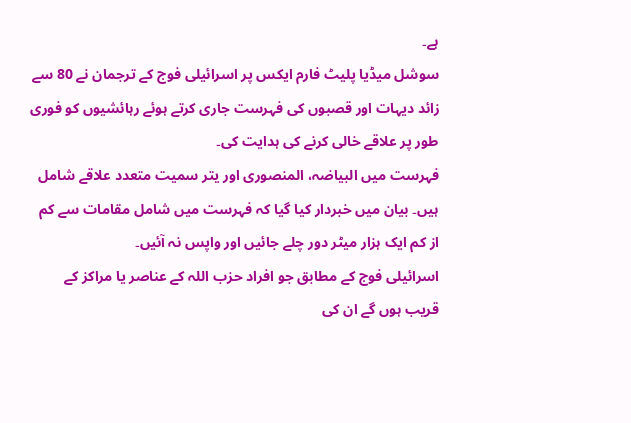ہے۔
سوشل میڈیا پلیٹ فارم ایکس پر اسرائیلی فوج کے ترجمان نے 80 سے زائد دیہات اور قصبوں کی فہرست جاری کرتے ہوئے رہائشیوں کو فوری طور پر علاقے خالی کرنے کی ہدایت کی۔
فہرست میں البیاضہ، المنصوری اور یتر سمیت متعدد علاقے شامل ہیں۔ بیان میں خبردار کیا گیا کہ فہرست میں شامل مقامات سے کم از کم ایک ہزار میٹر دور چلے جائیں اور واپس نہ آئیں۔
اسرائیلی فوج کے مطابق جو افراد حزب اللہ کے عناصر یا مراکز کے قریب ہوں گے ان کی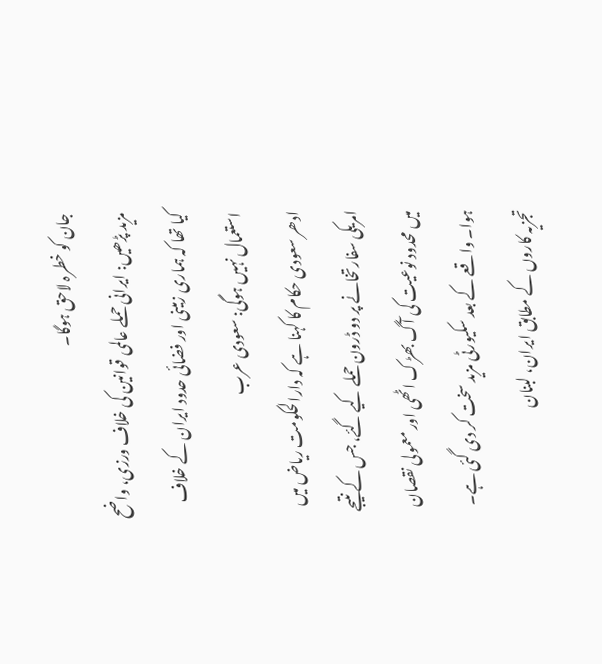جان کو خطرہ لاحق ہوگا۔
مزید پڑھیں: ایرانی حملے عالمی قوانین کی خلاف ورزی، واضح کیا تھا کہ ہماری زمینی اور فضائی حدود ایران کے خلاف استعمال نہیں ہوگی: سعودی عرب
ادھر سعودی حکام کا کہنا ہے کہ دارالحکومت ریاض میں امریکی سفارتخانے پر دو ڈرون حملے کیے گئے، جس کے نتیجے میں محدود نوعیت کی آگ بھڑک اٹھی اور معمولی نقصان ہوا۔ واقعے کے بعد سکیورٹی مزید سخت کر دی گئی ہے۔
تجزیہ کاروں کے مطابق ایران، لبنان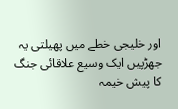اور خلیجی خطے میں پھیلتی یہ جھڑپیں ایک وسیع علاقائی جنگ کا پیش خیمہ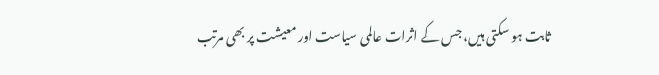ثابت ہو سکتی ہیں، جس کے اثرات عالمی سیاست اور معیشت پر بھی مرتب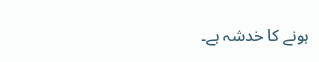ہونے کا خدشہ ہے۔